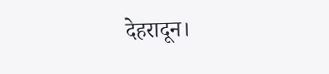देहरादून।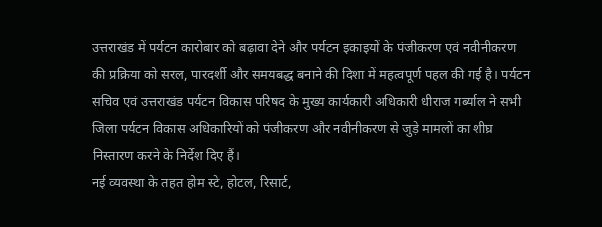उत्तराखंड में पर्यटन कारोबार को बढ़ावा देने और पर्यटन इकाइयों के पंजीकरण एवं नवीनीकरण की प्रक्रिया को सरल, पारदर्शी और समयबद्ध बनाने की दिशा में महत्वपूर्ण पहल की गई है। पर्यटन सचिव एवं उत्तराखंड पर्यटन विकास परिषद के मुख्य कार्यकारी अधिकारी धीराज गर्ब्याल ने सभी जिला पर्यटन विकास अधिकारियों को पंजीकरण और नवीनीकरण से जुड़े मामलों का शीघ्र निस्तारण करने के निर्देश दिए हैं।
नई व्यवस्था के तहत होम स्टे, होटल, रिसार्ट,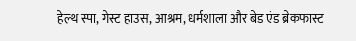हेल्थ स्पा, गेस्ट हाउस, आश्रम, धर्मशाला और बेड एंड ब्रेकफास्ट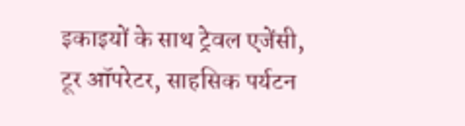इकाइयों के साथ ट्रेवल एजेंसी, टूर ऑपरेटर, साहसिक पर्यटन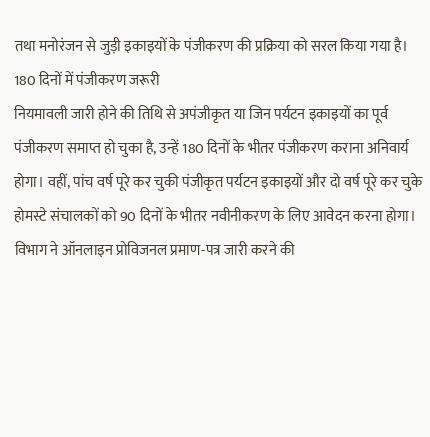तथा मनोरंजन से जुड़ी इकाइयों के पंजीकरण की प्रक्रिया को सरल किया गया है।
180 दिनों में पंजीकरण जरूरी
नियमावली जारी होने की तिथि से अपंजीकृत या जिन पर्यटन इकाइयों का पूर्व पंजीकरण समाप्त हो चुका है, उन्हें 180 दिनों के भीतर पंजीकरण कराना अनिवार्य होगा। वहीं, पांच वर्ष पूरे कर चुकी पंजीकृत पर्यटन इकाइयों और दो वर्ष पूरे कर चुके होमस्टे संचालकों को 90 दिनों के भीतर नवीनीकरण के लिए आवेदन करना होगा।
विभाग ने ऑनलाइन प्रोविजनल प्रमाण-पत्र जारी करने की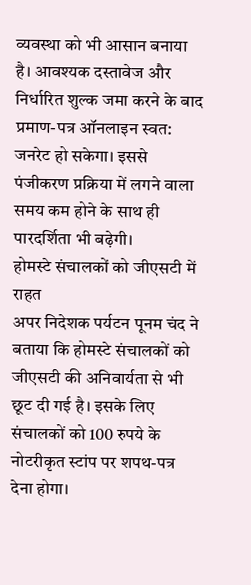व्यवस्था को भी आसान बनाया है। आवश्यक दस्तावेज और निर्धारित शुल्क जमा करने के बाद प्रमाण-पत्र ऑनलाइन स्वत: जनरेट हो सकेगा। इससे पंजीकरण प्रक्रिया में लगने वाला समय कम होने के साथ ही पारदर्शिता भी बढ़ेगी।
होमस्टे संचालकों को जीएसटी में राहत
अपर निदेशक पर्यटन पूनम चंद ने बताया कि होमस्टे संचालकों को जीएसटी की अनिवार्यता से भी छूट दी गई है। इसके लिए संचालकों को 100 रुपये के नोटरीकृत स्टांप पर शपथ-पत्र देना होगा।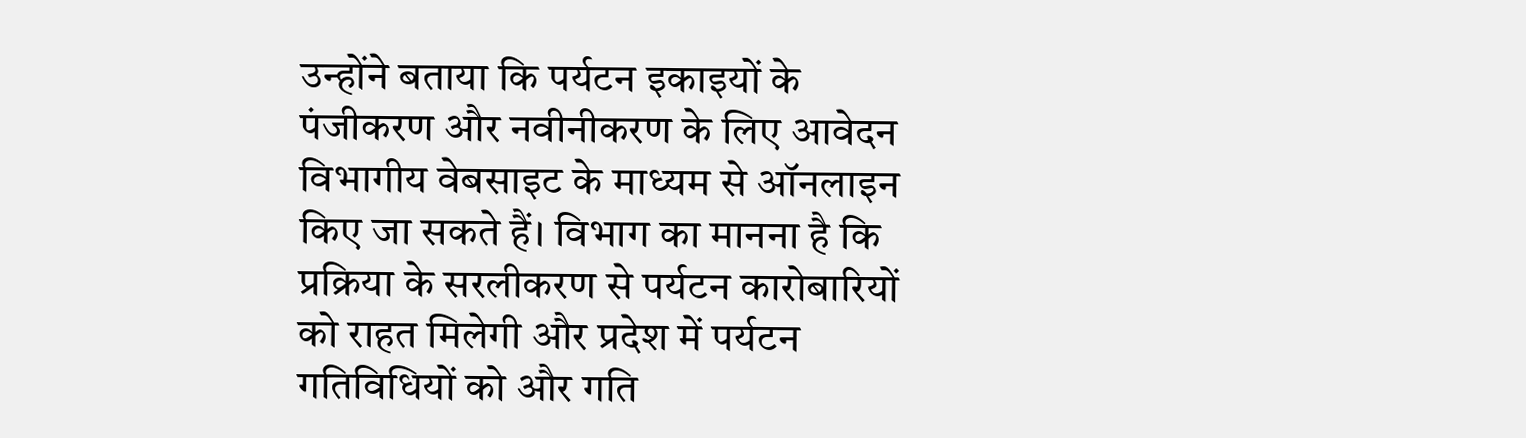उन्होंने बताया कि पर्यटन इकाइयों के पंजीकरण और नवीनीकरण के लिए आवेदन विभागीय वेबसाइट के माध्यम से ऑनलाइन किए जा सकते हैं। विभाग का मानना है कि प्रक्रिया के सरलीकरण से पर्यटन कारोबारियों को राहत मिलेगी और प्रदेश में पर्यटन गतिविधियों को और गति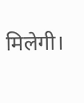मिलेगी।